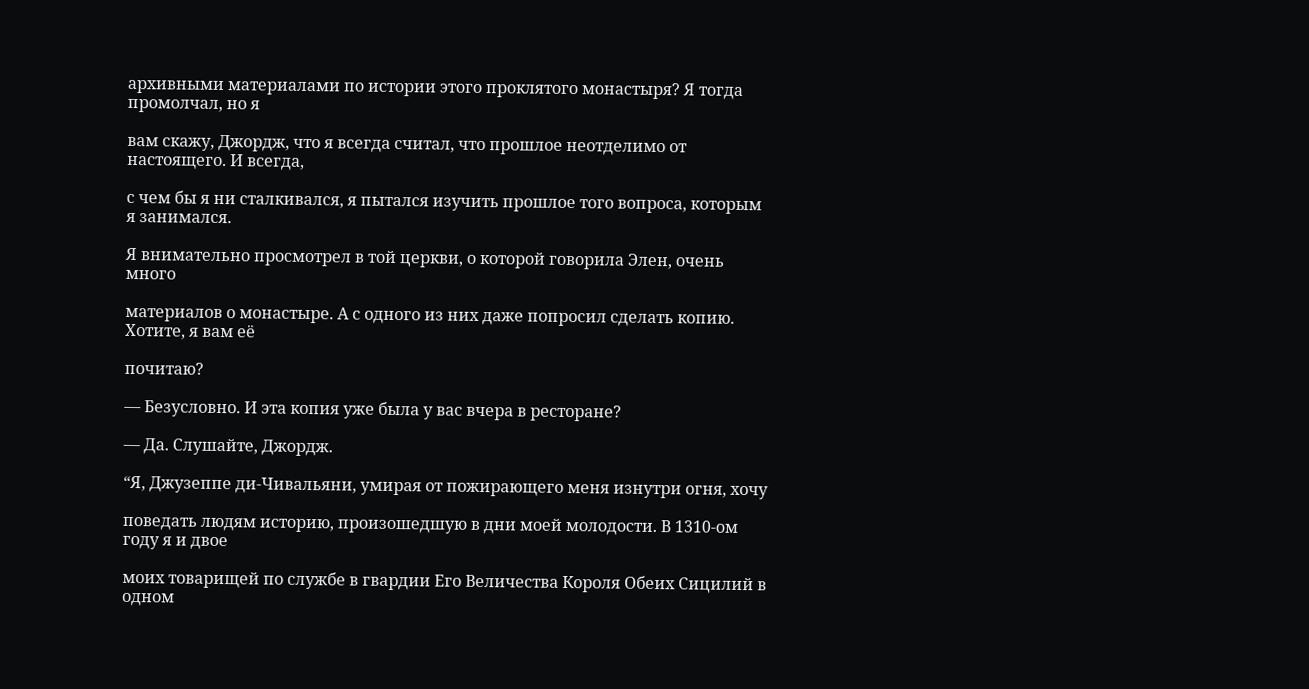архивными материалами по истории этого проклятого монастыря? Я тогда промолчал, но я

вам скажу, Джордж, что я всегда считал, что прошлое неотделимо от настоящего. И всегда,

с чем бы я ни сталкивался, я пытался изучить прошлое того вопроса, которым я занимался.

Я внимательно просмотрел в той церкви, о которой говорила Элен, очень много

материалов о монастыре. А с одного из них даже попросил сделать копию. Хотите, я вам её

почитаю?

— Безусловно. И эта копия уже была у вас вчера в ресторане?

— Да. Слушайте, Джордж.

“Я, Джузеппе ди-Чивальяни, умирая от пожирающего меня изнутри огня, хочу

поведать людям историю, произошедшую в дни моей молодости. В 1310-ом году я и двое

моих товарищей по службе в гвардии Его Величества Короля Обеих Сицилий в одном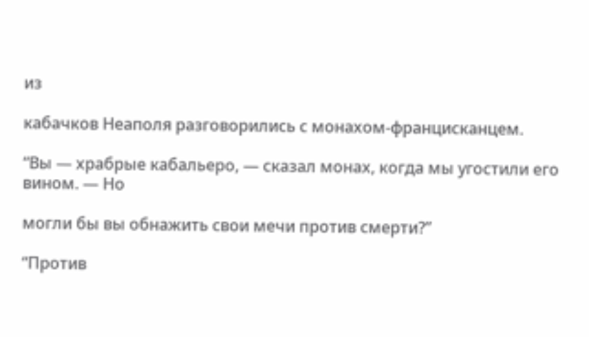из

кабачков Неаполя разговорились с монахом-францисканцем.

“Вы — храбрые кабальеро, — сказал монах, когда мы угостили его вином. — Но

могли бы вы обнажить свои мечи против смерти?”

“Против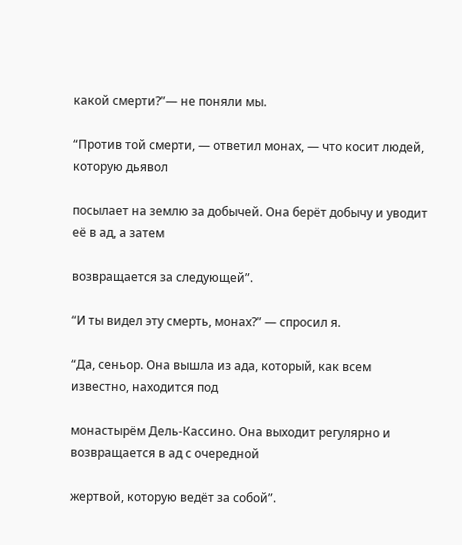какой смерти?”— не поняли мы.

“Против той смерти, — ответил монах, — что косит людей, которую дьявол

посылает на землю за добычей. Она берёт добычу и уводит её в ад, а затем

возвращается за следующей”.

“И ты видел эту смерть, монах?” — спросил я.

“Да, сеньор. Она вышла из ада, который, как всем известно, находится под

монастырём Дель-Кассино. Она выходит регулярно и возвращается в ад с очередной

жертвой, которую ведёт за собой”.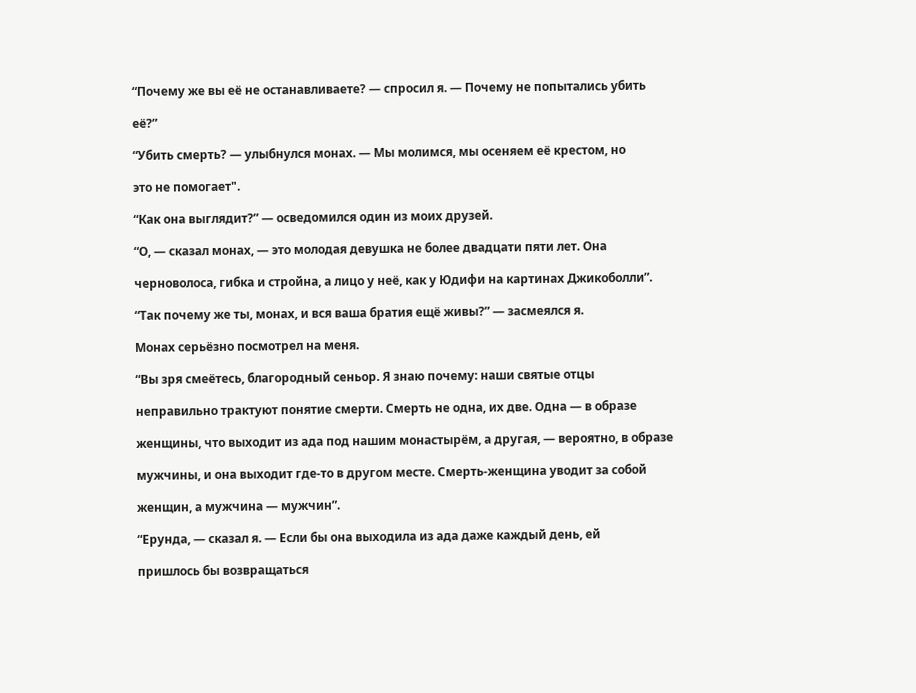“Почему же вы её не останавливаете? — спросил я. — Почему не попытались убить

её?”

“Убить смерть? — улыбнулся монах. — Мы молимся, мы осеняем её крестом, но

это не помогает".

“Как она выглядит?” — осведомился один из моих друзей.

“О, — сказал монах, — это молодая девушка не более двадцати пяти лет. Она

черноволоса, гибка и стройна, а лицо у неё, как у Юдифи на картинах Джикоболли”.

“Так почему же ты, монах, и вся ваша братия ещё живы?” — засмеялся я.

Монах серьёзно посмотрел на меня.

“Вы зря смеётесь, благородный сеньор. Я знаю почему: наши святые отцы

неправильно трактуют понятие смерти. Смерть не одна, их две. Одна — в образе

женщины, что выходит из ада под нашим монастырём, а другая, — вероятно, в образе

мужчины, и она выходит где-то в другом месте. Смерть-женщина уводит за собой

женщин, а мужчина — мужчин”.

“Ерунда, — сказал я. — Если бы она выходила из ада даже каждый день, ей

пришлось бы возвращаться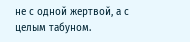не с одной жертвой, а с целым табуном.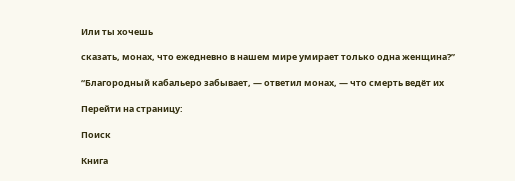Или ты хочешь

сказать, монах, что ежедневно в нашем мире умирает только одна женщина?”

“Благородный кабальеро забывает, — ответил монах, — что смерть ведёт их

Перейти на страницу:

Поиск

Книга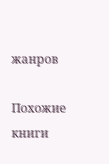жанров

Похожие книги